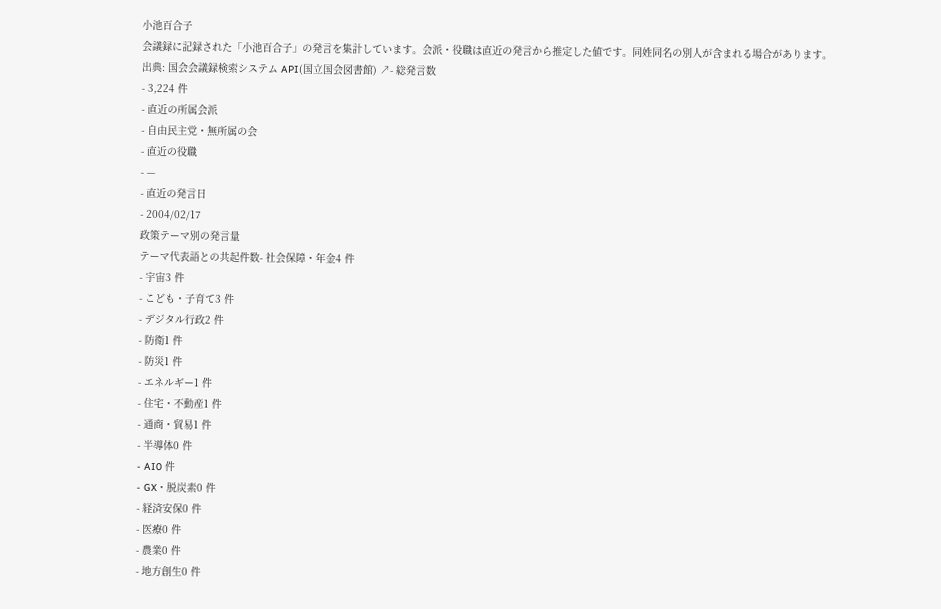小池百合子
会議録に記録された「小池百合子」の発言を集計しています。会派・役職は直近の発言から推定した値です。同姓同名の別人が含まれる場合があります。
出典: 国会会議録検索システム API(国立国会図書館) ↗- 総発言数
- 3,224 件
- 直近の所属会派
- 自由民主党・無所属の会
- 直近の役職
- —
- 直近の発言日
- 2004/02/17
政策テーマ別の発言量
テーマ代表語との共起件数- 社会保障・年金4 件
- 宇宙3 件
- こども・子育て3 件
- デジタル行政2 件
- 防衛1 件
- 防災1 件
- エネルギー1 件
- 住宅・不動産1 件
- 通商・貿易1 件
- 半導体0 件
- AI0 件
- GX・脱炭素0 件
- 経済安保0 件
- 医療0 件
- 農業0 件
- 地方創生0 件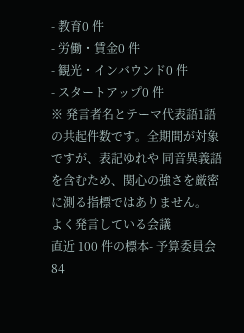- 教育0 件
- 労働・賃金0 件
- 観光・インバウンド0 件
- スタートアップ0 件
※ 発言者名とテーマ代表語1語の共起件数です。全期間が対象ですが、表記ゆれや 同音異義語を含むため、関心の強さを厳密に測る指標ではありません。
よく発言している会議
直近 100 件の標本- 予算委員会84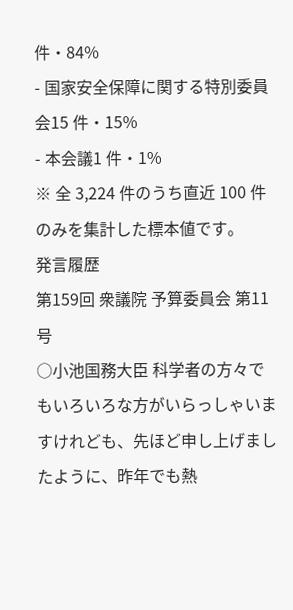件・84%
- 国家安全保障に関する特別委員会15 件・15%
- 本会議1 件・1%
※ 全 3,224 件のうち直近 100 件のみを集計した標本値です。
発言履歴
第159回 衆議院 予算委員会 第11号
○小池国務大臣 科学者の方々でもいろいろな方がいらっしゃいますけれども、先ほど申し上げましたように、昨年でも熱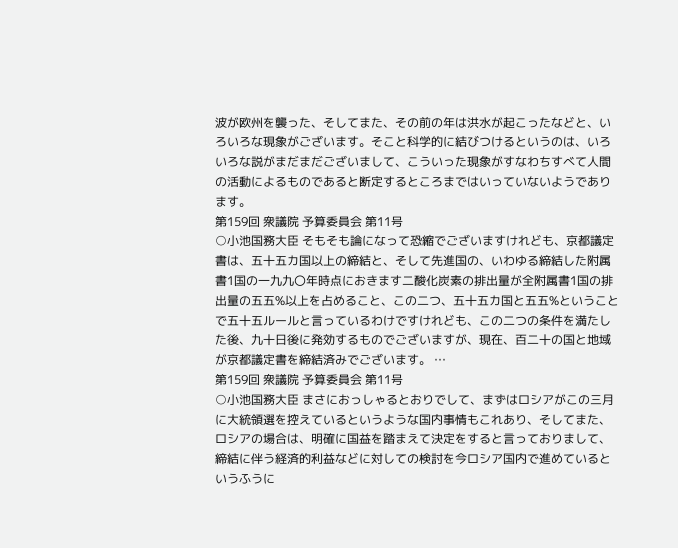波が欧州を襲った、そしてまた、その前の年は洪水が起こったなどと、いろいろな現象がございます。そこと科学的に結びつけるというのは、いろいろな説がまだまだございまして、こういった現象がすなわちすべて人間の活動によるものであると断定するところまではいっていないようであります。
第159回 衆議院 予算委員会 第11号
○小池国務大臣 そもそも論になって恐縮でございますけれども、京都議定書は、五十五カ国以上の締結と、そして先進国の、いわゆる締結した附属書1国の一九九〇年時点におきます二酸化炭素の排出量が全附属書1国の排出量の五五%以上を占めること、この二つ、五十五カ国と五五%ということで五十五ルールと言っているわけですけれども、この二つの条件を満たした後、九十日後に発効するものでございますが、現在、百二十の国と地域が京都議定書を締結済みでございます。 …
第159回 衆議院 予算委員会 第11号
○小池国務大臣 まさにおっしゃるとおりでして、まずはロシアがこの三月に大統領選を控えているというような国内事情もこれあり、そしてまた、ロシアの場合は、明確に国益を踏まえて決定をすると言っておりまして、締結に伴う経済的利益などに対しての検討を今ロシア国内で進めているというふうに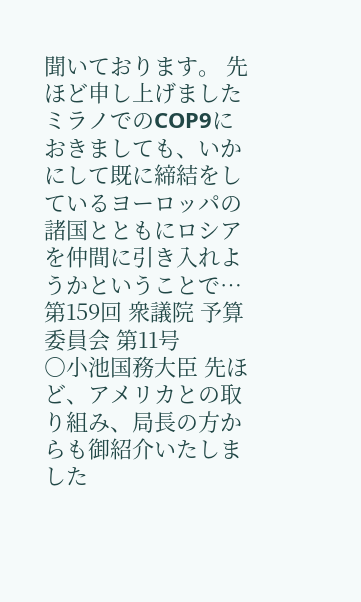聞いております。 先ほど申し上げましたミラノでのCOP9におきましても、いかにして既に締結をしているヨーロッパの諸国とともにロシアを仲間に引き入れようかということで…
第159回 衆議院 予算委員会 第11号
○小池国務大臣 先ほど、アメリカとの取り組み、局長の方からも御紹介いたしました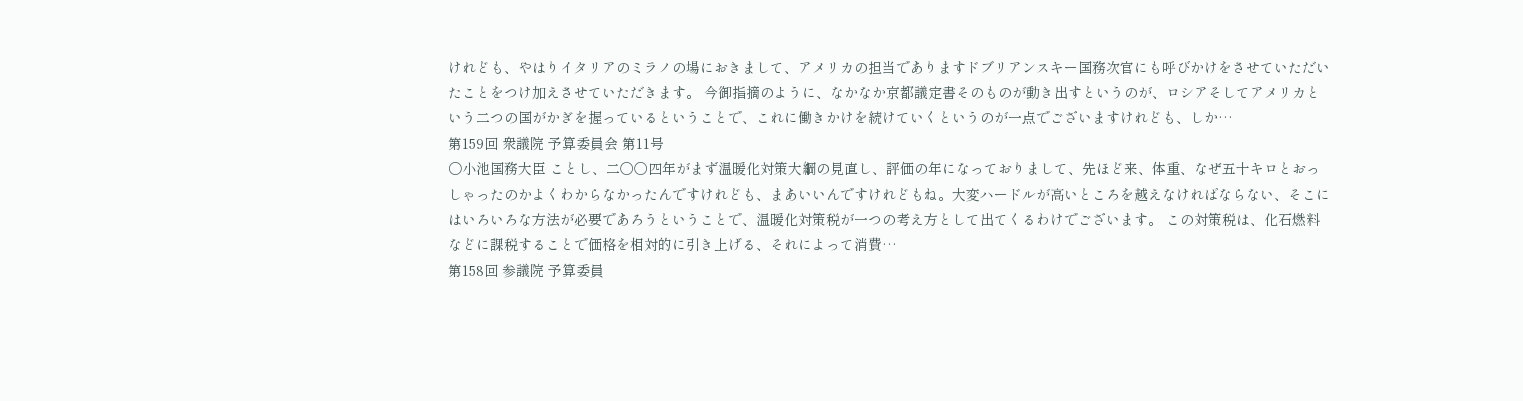けれども、やはりイタリアのミラノの場におきまして、アメリカの担当でありますドブリアンスキー国務次官にも呼びかけをさせていただいたことをつけ加えさせていただきます。 今御指摘のように、なかなか京都議定書そのものが動き出すというのが、ロシアそしてアメリカという二つの国がかぎを握っているということで、これに働きかけを続けていくというのが一点でございますけれども、しか…
第159回 衆議院 予算委員会 第11号
○小池国務大臣 ことし、二〇〇四年がまず温暖化対策大綱の見直し、評価の年になっておりまして、先ほど来、体重、なぜ五十キロとおっしゃったのかよくわからなかったんですけれども、まあいいんですけれどもね。大変ハードルが高いところを越えなければならない、そこにはいろいろな方法が必要であろうということで、温暖化対策税が一つの考え方として出てくるわけでございます。 この対策税は、化石燃料などに課税することで価格を相対的に引き上げる、それによって消費…
第158回 参議院 予算委員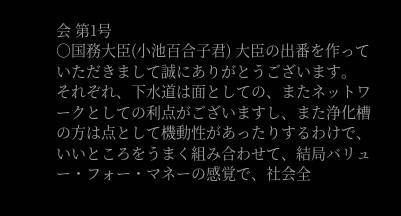会 第1号
○国務大臣(小池百合子君) 大臣の出番を作っていただきまして誠にありがとうございます。 それぞれ、下水道は面としての、またネットワークとしての利点がございますし、また浄化槽の方は点として機動性があったりするわけで、いいところをうまく組み合わせて、結局バリュー・フォー・マネーの感覚で、社会全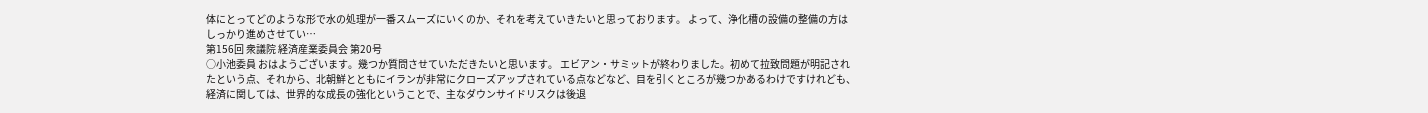体にとってどのような形で水の処理が一番スムーズにいくのか、それを考えていきたいと思っております。 よって、浄化槽の設備の整備の方はしっかり進めさせてい…
第156回 衆議院 経済産業委員会 第20号
○小池委員 おはようございます。幾つか質問させていただきたいと思います。 エビアン・サミットが終わりました。初めて拉致問題が明記されたという点、それから、北朝鮮とともにイランが非常にクローズアップされている点などなど、目を引くところが幾つかあるわけですけれども、経済に関しては、世界的な成長の強化ということで、主なダウンサイドリスクは後退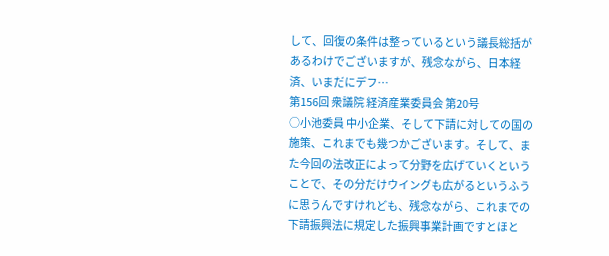して、回復の条件は整っているという議長総括があるわけでございますが、残念ながら、日本経済、いまだにデフ…
第156回 衆議院 経済産業委員会 第20号
○小池委員 中小企業、そして下請に対しての国の施策、これまでも幾つかございます。そして、また今回の法改正によって分野を広げていくということで、その分だけウイングも広がるというふうに思うんですけれども、残念ながら、これまでの下請振興法に規定した振興事業計画ですとほと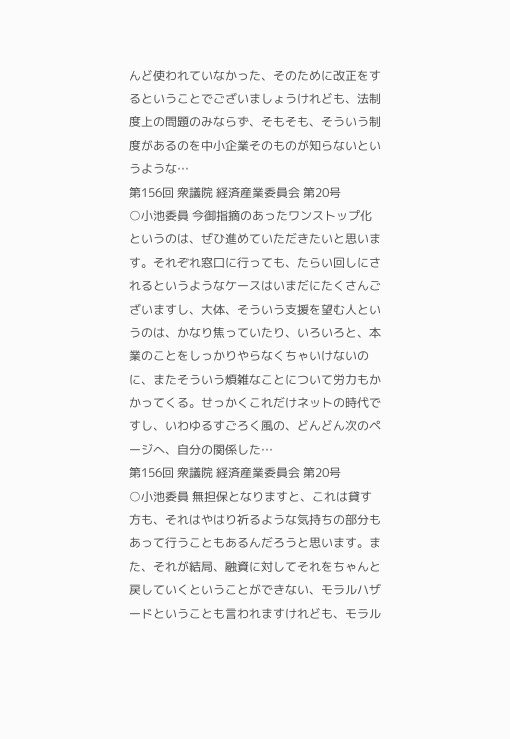んど使われていなかった、そのために改正をするということでございましょうけれども、法制度上の問題のみならず、そもそも、そういう制度があるのを中小企業そのものが知らないというような…
第156回 衆議院 経済産業委員会 第20号
○小池委員 今御指摘のあったワンストップ化というのは、ぜひ進めていただきたいと思います。それぞれ窓口に行っても、たらい回しにされるというようなケースはいまだにたくさんございますし、大体、そういう支援を望む人というのは、かなり焦っていたり、いろいろと、本業のことをしっかりやらなくちゃいけないのに、またそういう煩雑なことについて労力もかかってくる。せっかくこれだけネットの時代ですし、いわゆるすごろく風の、どんどん次のページへ、自分の関係した…
第156回 衆議院 経済産業委員会 第20号
○小池委員 無担保となりますと、これは貸す方も、それはやはり祈るような気持ちの部分もあって行うこともあるんだろうと思います。また、それが結局、融資に対してそれをちゃんと戻していくということができない、モラルハザードということも言われますけれども、モラル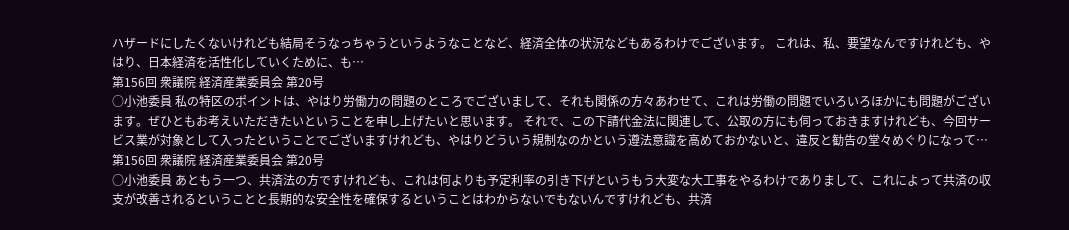ハザードにしたくないけれども結局そうなっちゃうというようなことなど、経済全体の状況などもあるわけでございます。 これは、私、要望なんですけれども、やはり、日本経済を活性化していくために、も…
第156回 衆議院 経済産業委員会 第20号
○小池委員 私の特区のポイントは、やはり労働力の問題のところでございまして、それも関係の方々あわせて、これは労働の問題でいろいろほかにも問題がございます。ぜひともお考えいただきたいということを申し上げたいと思います。 それで、この下請代金法に関連して、公取の方にも伺っておきますけれども、今回サービス業が対象として入ったということでございますけれども、やはりどういう規制なのかという遵法意識を高めておかないと、違反と勧告の堂々めぐりになって…
第156回 衆議院 経済産業委員会 第20号
○小池委員 あともう一つ、共済法の方ですけれども、これは何よりも予定利率の引き下げというもう大変な大工事をやるわけでありまして、これによって共済の収支が改善されるということと長期的な安全性を確保するということはわからないでもないんですけれども、共済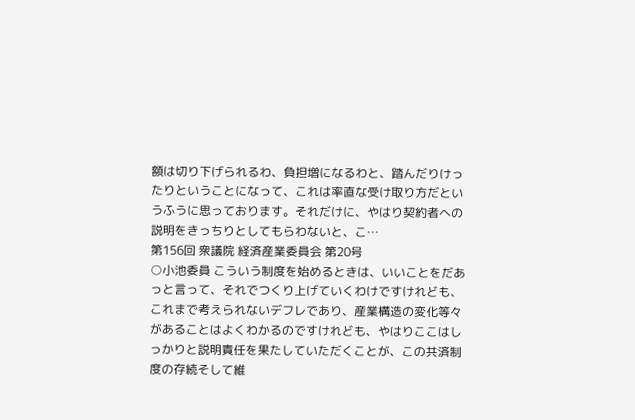額は切り下げられるわ、負担増になるわと、踏んだりけったりということになって、これは率直な受け取り方だというふうに思っております。それだけに、やはり契約者への説明をきっちりとしてもらわないと、こ…
第156回 衆議院 経済産業委員会 第20号
○小池委員 こういう制度を始めるときは、いいことをだあっと言って、それでつくり上げていくわけですけれども、これまで考えられないデフレであり、産業構造の変化等々があることはよくわかるのですけれども、やはりここはしっかりと説明責任を果たしていただくことが、この共済制度の存続そして維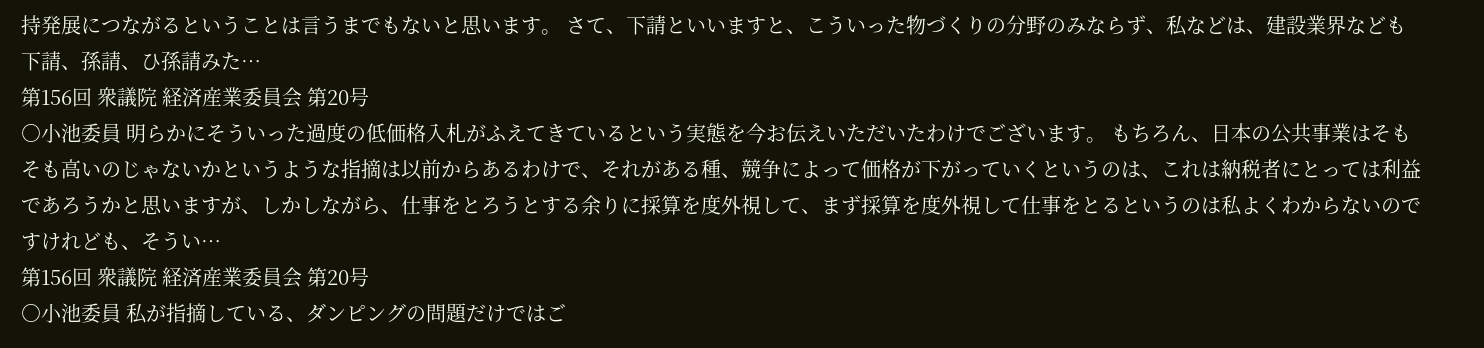持発展につながるということは言うまでもないと思います。 さて、下請といいますと、こういった物づくりの分野のみならず、私などは、建設業界なども下請、孫請、ひ孫請みた…
第156回 衆議院 経済産業委員会 第20号
○小池委員 明らかにそういった過度の低価格入札がふえてきているという実態を今お伝えいただいたわけでございます。 もちろん、日本の公共事業はそもそも高いのじゃないかというような指摘は以前からあるわけで、それがある種、競争によって価格が下がっていくというのは、これは納税者にとっては利益であろうかと思いますが、しかしながら、仕事をとろうとする余りに採算を度外視して、まず採算を度外視して仕事をとるというのは私よくわからないのですけれども、そうい…
第156回 衆議院 経済産業委員会 第20号
○小池委員 私が指摘している、ダンピングの問題だけではご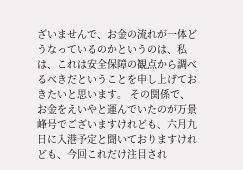ざいませんで、お金の流れが一体どうなっているのかというのは、私は、これは安全保障の観点から調べるべきだということを申し上げておきたいと思います。 その関係で、お金をえいやと運んでいたのが万景峰号でございますけれども、六月九日に入港予定と聞いておりますけれども、今回これだけ注目され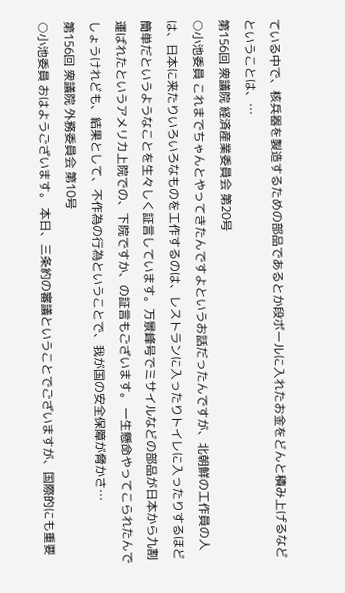ている中で、核兵器を製造するための部品であるとか段ボールに入れたお金をどんと積み上げるなどということは、…
第156回 衆議院 経済産業委員会 第20号
○小池委員 これまでちゃんとやってきたんですよというお話だったんですが、北朝鮮の工作員の人は、日本に来たりいろいろなものを工作するのは、レストランに入ったりトイレに入ったりするほど簡単だというようなことを生々しく証言しています。万景峰号でミサイルなどの部品が日本から九割運ばれたというアメリカ上院での、下院ですか、の証言もございます。 一生懸命やってこられたんでしょうけれども、結果として、不作為の行為ということで、我が国の安全保障が脅かさ…
第156回 衆議院 外務委員会 第10号
○小池委員 おはようございます。 本日、三条約の審議ということでございますが、国際的にも重要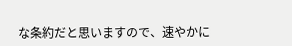な条約だと思いますので、速やかに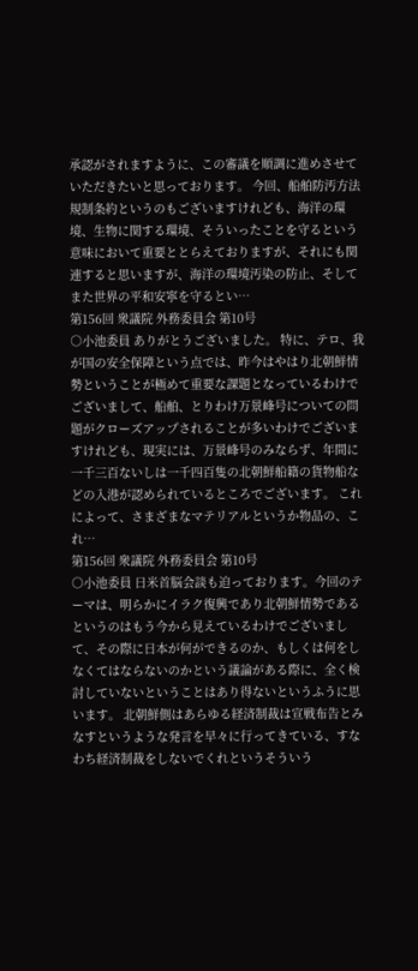承認がされますように、この審議を順調に進めさせていただきたいと思っております。 今回、船舶防汚方法規制条約というのもございますけれども、海洋の環境、生物に関する環境、そういったことを守るという意味において重要ととらえておりますが、それにも関連すると思いますが、海洋の環境汚染の防止、そしてまた世界の平和安寧を守るとい…
第156回 衆議院 外務委員会 第10号
○小池委員 ありがとうございました。 特に、テロ、我が国の安全保障という点では、昨今はやはり北朝鮮情勢ということが極めて重要な課題となっているわけでございまして、船舶、とりわけ万景峰号についての問題がクローズアップされることが多いわけでございますけれども、現実には、万景峰号のみならず、年間に一千三百ないしは一千四百隻の北朝鮮船籍の貨物船などの入港が認められているところでございます。 これによって、さまざまなマテリアルというか物品の、これ…
第156回 衆議院 外務委員会 第10号
○小池委員 日米首脳会談も迫っております。今回のテーマは、明らかにイラク復興であり北朝鮮情勢であるというのはもう今から見えているわけでございまして、その際に日本が何ができるのか、もしくは何をしなくてはならないのかという議論がある際に、全く検討していないということはあり得ないというふうに思います。 北朝鮮側はあらゆる経済制裁は宣戦布告とみなすというような発言を早々に行ってきている、すなわち経済制裁をしないでくれというそういう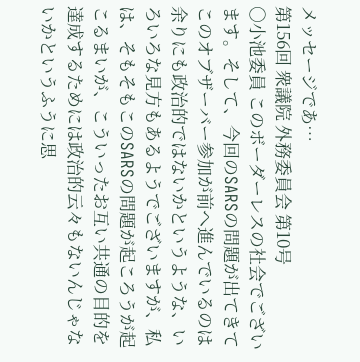メッセージであ…
第156回 衆議院 外務委員会 第10号
○小池委員 このボーダーレスの社会でございます。そして、今回のSARSの問題が出てきてこのオブザーバー参加が前へ進んでいるのは余りにも政治的ではないかというような、いろいろな見方もあるようでございますが、私は、そもそもこのSARSの問題が起ころうが起こるまいが、こういったお互い共通の目的を達成するためには政治的云々もないんじゃないかというふうに思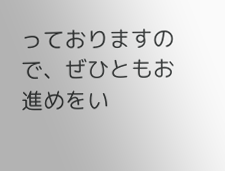っておりますので、ぜひともお進めをい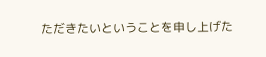ただきたいということを申し上げた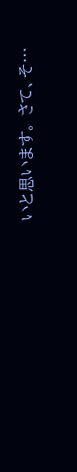いと思います。 さて、そ…